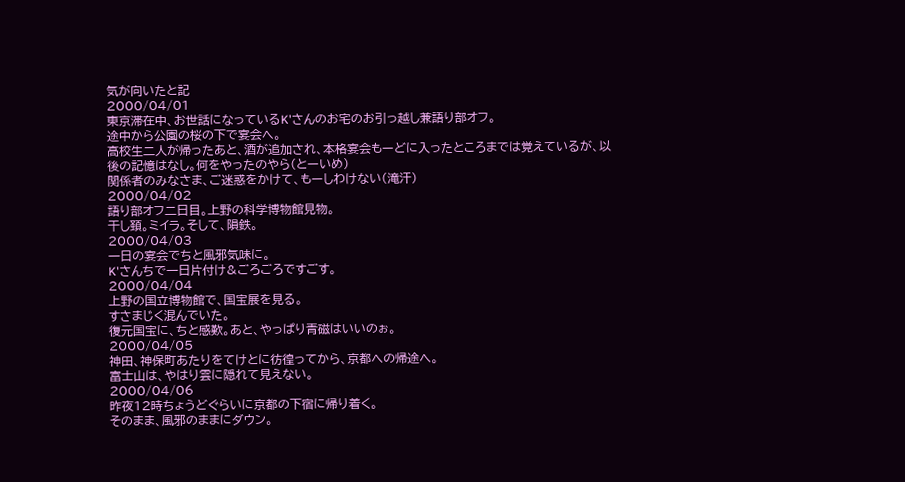気が向いたと記
2000/04/01
東京滞在中、お世話になっているK'さんのお宅のお引っ越し兼語り部オフ。
途中から公園の桜の下で宴会へ。
高校生二人が帰ったあと、酒が追加され、本格宴会もーどに入ったところまでは覚えているが、以後の記憶はなし。何をやったのやら(とーいめ)
関係者のみなさま、ご迷惑をかけて、もーしわけない(滝汗)
2000/04/02
語り部オフ二日目。上野の科学博物館見物。
干し頚。ミイラ。そして、隕鉄。
2000/04/03
一日の宴会でちと風邪気味に。
K'さんちで一日片付け&ごろごろですごす。
2000/04/04
上野の国立博物館で、国宝展を見る。
すさまじく混んでいた。
復元国宝に、ちと感歎。あと、やっぱり青磁はいいのぉ。
2000/04/05
神田、神保町あたりをてけとに彷徨ってから、京都への帰途へ。
富士山は、やはり雲に隠れて見えない。
2000/04/06
昨夜12時ちょうどぐらいに京都の下宿に帰り着く。
そのまま、風邪のままにダウン。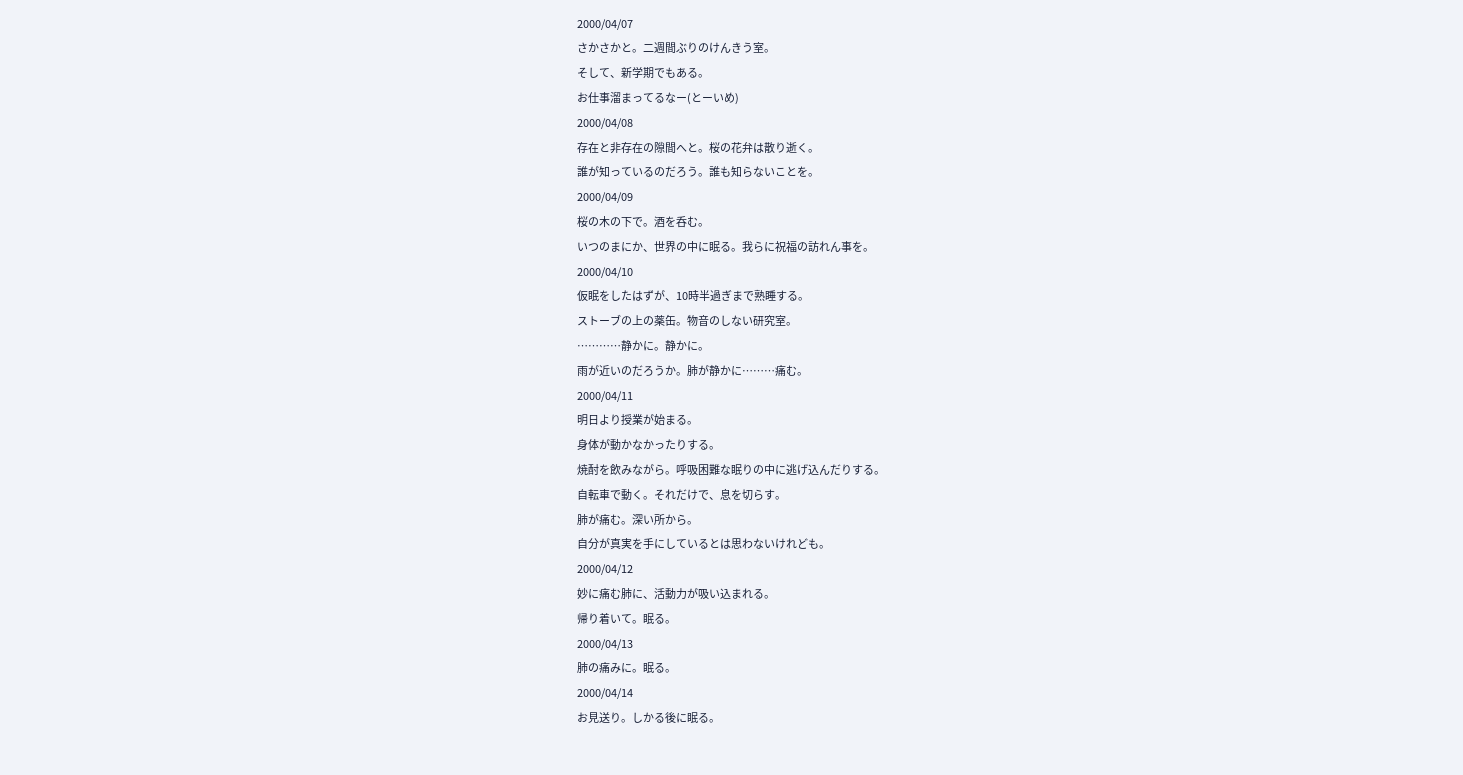2000/04/07
さかさかと。二週間ぶりのけんきう室。
そして、新学期でもある。
お仕事溜まってるなー(とーいめ)
2000/04/08
存在と非存在の隙間へと。桜の花弁は散り逝く。
誰が知っているのだろう。誰も知らないことを。
2000/04/09
桜の木の下で。酒を呑む。
いつのまにか、世界の中に眠る。我らに祝福の訪れん事を。
2000/04/10
仮眠をしたはずが、10時半過ぎまで熟睡する。
ストーブの上の薬缶。物音のしない研究室。
…………静かに。静かに。
雨が近いのだろうか。肺が静かに………痛む。
2000/04/11
明日より授業が始まる。
身体が動かなかったりする。
焼酎を飲みながら。呼吸困難な眠りの中に逃げ込んだりする。
自転車で動く。それだけで、息を切らす。
肺が痛む。深い所から。
自分が真実を手にしているとは思わないけれども。
2000/04/12
妙に痛む肺に、活動力が吸い込まれる。
帰り着いて。眠る。
2000/04/13
肺の痛みに。眠る。
2000/04/14
お見送り。しかる後に眠る。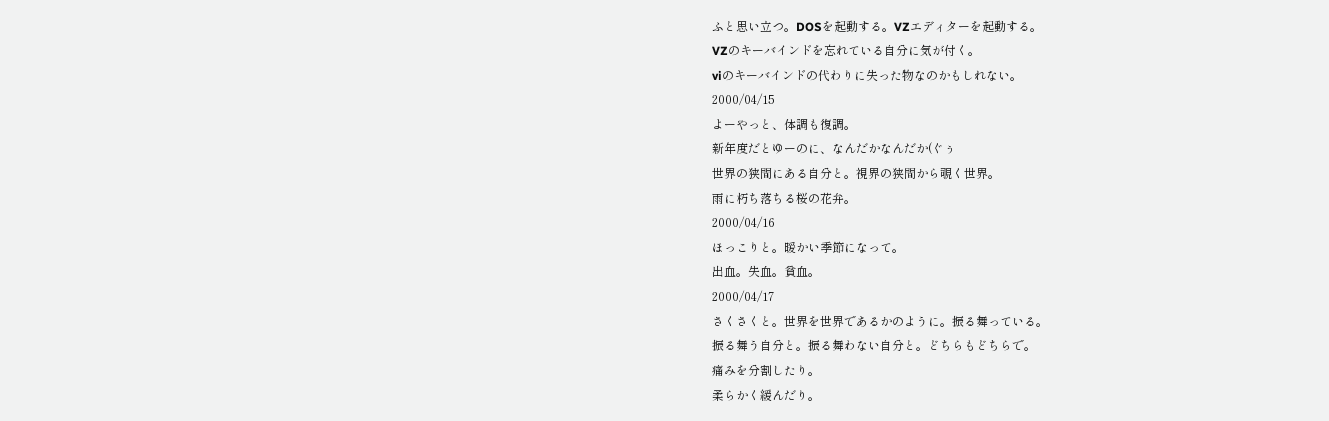ふと思い立つ。DOSを起動する。VZエディターを起動する。
VZのキーバインドを忘れている自分に気が付く。
viのキーバインドの代わりに失った物なのかもしれない。
2000/04/15
よーやっと、体調も復調。
新年度だとゆーのに、なんだかなんだか(ぐぅ
世界の狭間にある自分と。視界の狭間から覗く世界。
雨に朽ち落ちる桜の花弁。
2000/04/16
ほっこりと。暖かい季節になって。
出血。失血。貧血。
2000/04/17
さくさくと。世界を世界であるかのように。振る舞っている。
振る舞う自分と。振る舞わない自分と。どちらもどちらで。
痛みを分割したり。
柔らかく緩んだり。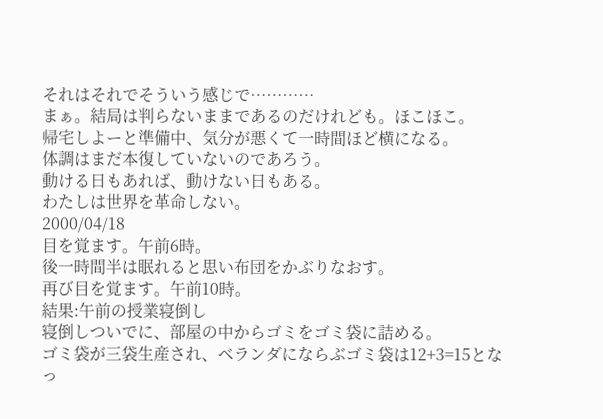それはそれでそういう感じで…………
まぁ。結局は判らないままであるのだけれども。ほこほこ。
帰宅しよーと準備中、気分が悪くて一時間ほど横になる。
体調はまだ本復していないのであろう。
動ける日もあれば、動けない日もある。
わたしは世界を革命しない。
2000/04/18
目を覚ます。午前6時。
後一時間半は眠れると思い布団をかぶりなおす。
再び目を覚ます。午前10時。
結果:午前の授業寝倒し
寝倒しついでに、部屋の中からゴミをゴミ袋に詰める。
ゴミ袋が三袋生産され、ベランダにならぶゴミ袋は12+3=15となっ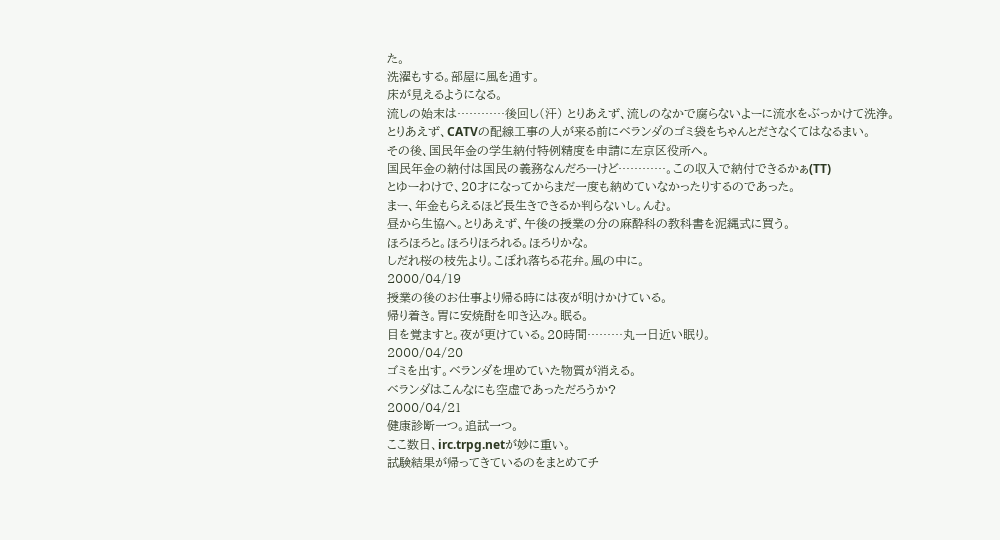た。
洗濯もする。部屋に風を通す。
床が見えるようになる。
流しの始末は…………後回し(汗) とりあえず、流しのなかで腐らないよーに流水をぶっかけて洗浄。
とりあえず、CATVの配線工事の人が来る前にベランダのゴミ袋をちゃんとださなくてはなるまい。
その後、国民年金の学生納付特例精度を申請に左京区役所へ。
国民年金の納付は国民の義務なんだろーけど…………。この収入で納付できるかぁ(TT)
とゆーわけで、20才になってからまだ一度も納めていなかったりするのであった。
まー、年金もらえるほど長生きできるか判らないし。んむ。
昼から生協へ。とりあえず、午後の授業の分の麻酔科の教科書を泥縄式に買う。
ほろほろと。ほろりほろれる。ほろりかな。
しだれ桜の枝先より。こぼれ落ちる花弁。風の中に。
2000/04/19
授業の後のお仕事より帰る時には夜が明けかけている。
帰り着き。胃に安焼酎を叩き込み。眠る。
目を覚ますと。夜が更けている。20時間………丸一日近い眠り。
2000/04/20
ゴミを出す。ベランダを埋めていた物質が消える。
ベランダはこんなにも空虚であっただろうか?
2000/04/21
健康診断一つ。追試一つ。
ここ数日、irc.trpg.netが妙に重い。
試験結果が帰ってきているのをまとめてチ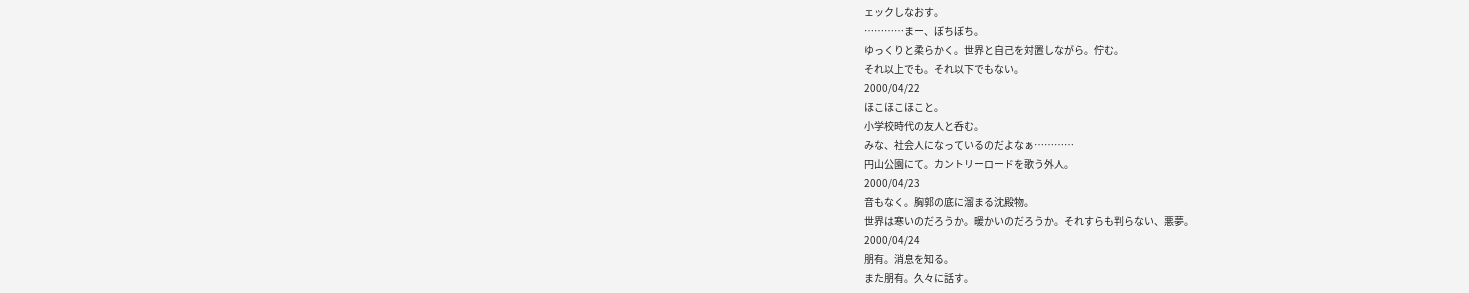ェックしなおす。
…………まー、ぼちぼち。
ゆっくりと柔らかく。世界と自己を対置しながら。佇む。
それ以上でも。それ以下でもない。
2000/04/22
ほこほこほこと。
小学校時代の友人と呑む。
みな、社会人になっているのだよなぁ…………
円山公園にて。カントリーロードを歌う外人。
2000/04/23
音もなく。胸郭の底に溜まる沈殿物。
世界は寒いのだろうか。暖かいのだろうか。それすらも判らない、悪夢。
2000/04/24
朋有。消息を知る。
また朋有。久々に話す。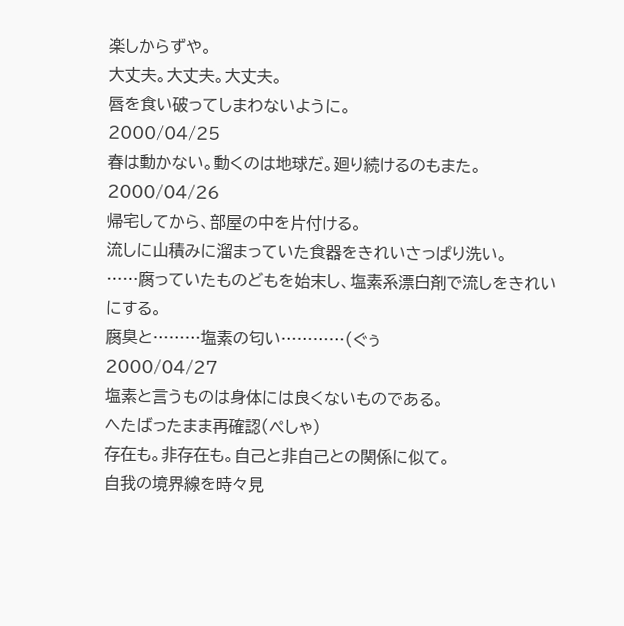楽しからずや。
大丈夫。大丈夫。大丈夫。
唇を食い破ってしまわないように。
2000/04/25
春は動かない。動くのは地球だ。廻り続けるのもまた。
2000/04/26
帰宅してから、部屋の中を片付ける。
流しに山積みに溜まっていた食器をきれいさっぱり洗い。
……腐っていたものどもを始末し、塩素系漂白剤で流しをきれいにする。
腐臭と………塩素の匂い…………(ぐぅ
2000/04/27
塩素と言うものは身体には良くないものである。
へたばったまま再確認(ぺしゃ)
存在も。非存在も。自己と非自己との関係に似て。
自我の境界線を時々見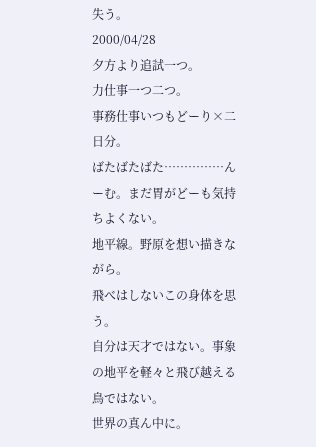失う。
2000/04/28
夕方より追試一つ。
力仕事一つ二つ。
事務仕事いつもどーり×二日分。
ばたばたばた……………んーむ。まだ胃がどーも気持ちよくない。
地平線。野原を想い描きながら。
飛べはしないこの身体を思う。
自分は天才ではない。事象の地平を軽々と飛び越える鳥ではない。
世界の真ん中に。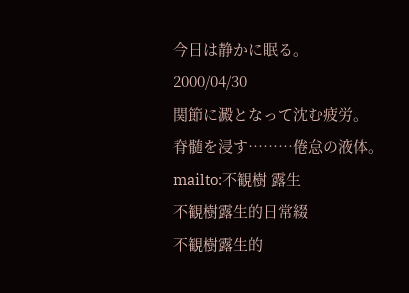今日は静かに眠る。
2000/04/30
関節に澱となって沈む疲労。
脊髄を浸す………倦怠の液体。
mailto:不観樹 露生
不観樹露生的日常綴
不観樹露生的